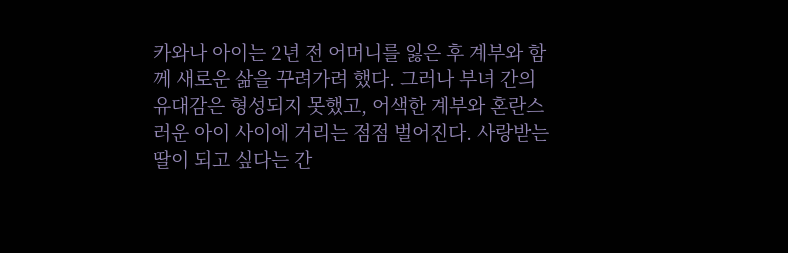카와나 아이는 2년 전 어머니를 잃은 후 계부와 함께 새로운 삶을 꾸려가려 했다. 그러나 부녀 간의 유대감은 형성되지 못했고, 어색한 계부와 혼란스러운 아이 사이에 거리는 점점 벌어진다. 사랑받는 딸이 되고 싶다는 간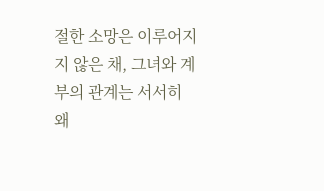절한 소망은 이루어지지 않은 채, 그녀와 계부의 관계는 서서히 왜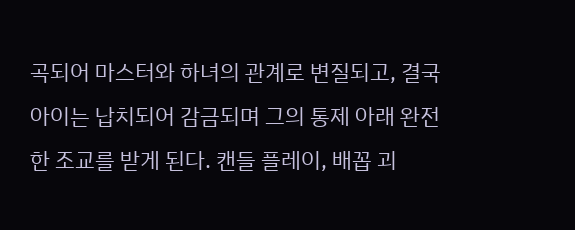곡되어 마스터와 하녀의 관계로 변질되고, 결국 아이는 납치되어 감금되며 그의 통제 아래 완전한 조교를 받게 된다. 캔들 플레이, 배꼽 괴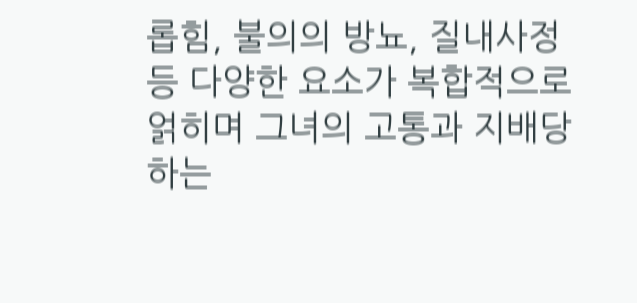롭힘, 불의의 방뇨, 질내사정 등 다양한 요소가 복합적으로 얽히며 그녀의 고통과 지배당하는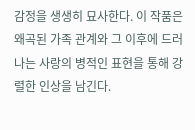감정을 생생히 묘사한다. 이 작품은 왜곡된 가족 관계와 그 이후에 드러나는 사랑의 병적인 표현을 통해 강렬한 인상을 남긴다.